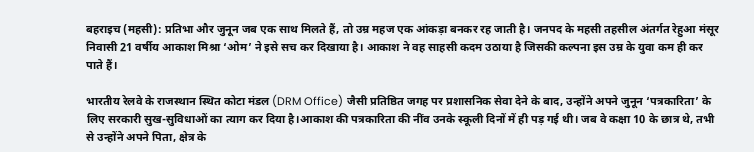बहराइच (महसी): प्रतिभा और जुनून जब एक साथ मिलते हैं, तो उम्र महज एक आंकड़ा बनकर रह जाती है। जनपद के महसी तहसील अंतर्गत रेहुआ मंसूर निवासी 21 वर्षीय आकाश मिश्रा ‘ओम’ ने इसे सच कर दिखाया है। आकाश ने वह साहसी कदम उठाया है जिसकी कल्पना इस उम्र के युवा कम ही कर पाते हैं।

भारतीय रेलवे के राजस्थान स्थित कोटा मंडल (DRM Office) जैसी प्रतिष्ठित जगह पर प्रशासनिक सेवा देने के बाद, उन्होंने अपने जुनून ‘पत्रकारिता’ के लिए सरकारी सुख-सुविधाओं का त्याग कर दिया है।आकाश की पत्रकारिता की नींव उनके स्कूली दिनों में ही पड़ गई थी। जब वे कक्षा 10 के छात्र थे, तभी से उन्होंने अपने पिता, क्षेत्र के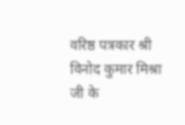वरिष्ठ पत्रकार श्री विनोद कुमार मिश्रा जी के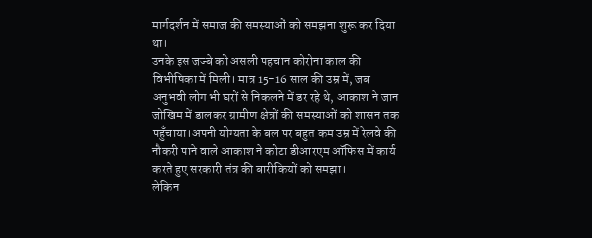मार्गदर्शन में समाज की समस्याओं को समझना शुरू कर दिया था।
उनके इस जज्बे को असली पहचान कोरोना काल की विभीषिका में मिली। मात्र 15-16 साल की उम्र में, जब अनुभवी लोग भी घरों से निकलने में डर रहे थे, आकाश ने जान जोखिम में डालकर ग्रामीण क्षेत्रों की समस्याओं को शासन तक पहुँचाया।अपनी योग्यता के बल पर बहुत कम उम्र में रेलवे की नौकरी पाने वाले आकाश ने कोटा डीआरएम ऑफिस में कार्य करते हुए सरकारी तंत्र की बारीकियों को समझा।
लेकिन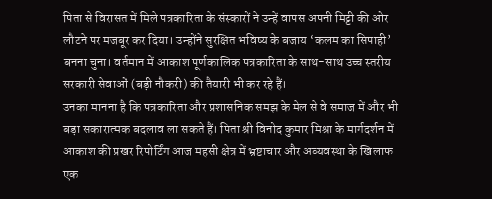पिता से विरासत में मिले पत्रकारिता के संस्कारों ने उन्हें वापस अपनी मिट्टी की ओर लौटने पर मजबूर कर दिया। उन्होंने सुरक्षित भविष्य के बजाय ‘कलम का सिपाही’ बनना चुना। वर्तमान में आकाश पूर्णकालिक पत्रकारिता के साथ-साथ उच्च स्तरीय सरकारी सेवाओं (बड़ी नौकरी) की तैयारी भी कर रहे हैं।
उनका मानना है कि पत्रकारिता और प्रशासनिक समझ के मेल से वे समाज में और भी बड़ा सकारात्मक बदलाव ला सकते हैं। पिता श्री विनोद कुमार मिश्रा के मार्गदर्शन में आकाश की प्रखर रिपोर्टिंग आज महसी क्षेत्र में भ्रष्टाचार और अव्यवस्था के खिलाफ एक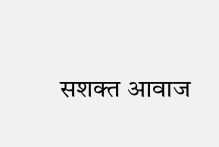सशक्त आवाज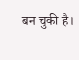बन चुकी है।